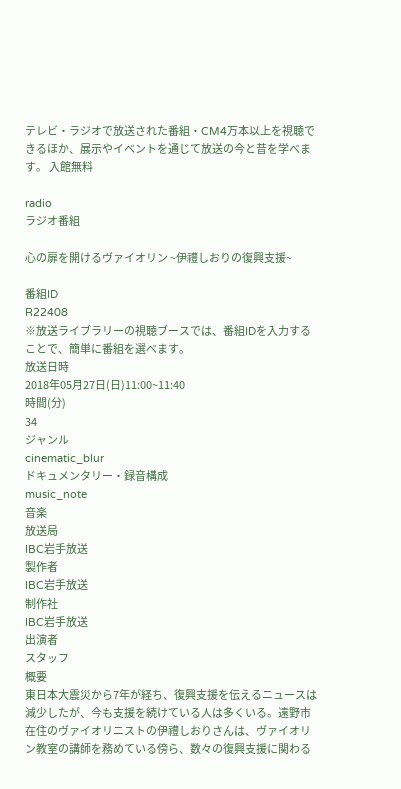テレビ・ラジオで放送された番組・CM4万本以上を視聴できるほか、展示やイベントを通じて放送の今と昔を学べます。 入館無料

radio
ラジオ番組

心の扉を開けるヴァイオリン ~伊禮しおりの復興支援~

番組ID
R22408
※放送ライブラリーの視聴ブースでは、番組IDを入力することで、簡単に番組を選べます。
放送日時
2018年05月27日(日)11:00~11:40
時間(分)
34
ジャンル
cinematic_blur
ドキュメンタリー・録音構成
music_note
音楽
放送局
IBC岩手放送
製作者
IBC岩手放送
制作社
IBC岩手放送
出演者
スタッフ
概要
東日本大震災から7年が経ち、復興支援を伝えるニュースは減少したが、今も支援を続けている人は多くいる。遠野市在住のヴァイオリニストの伊禮しおりさんは、ヴァイオリン教室の講師を務めている傍ら、数々の復興支援に関わる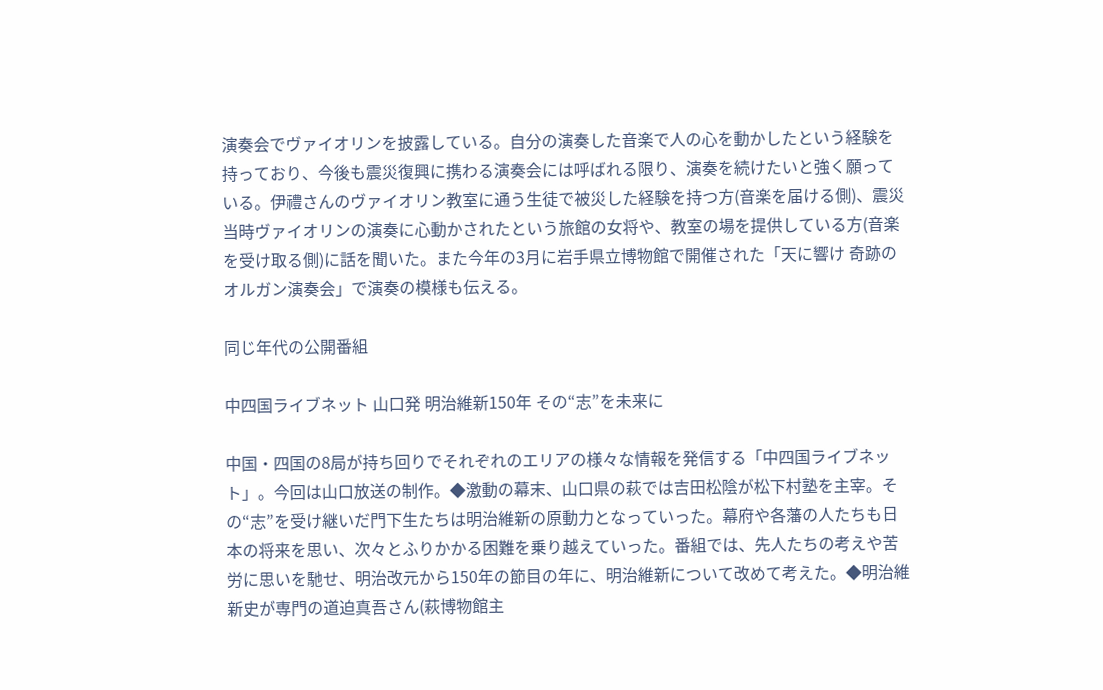演奏会でヴァイオリンを披露している。自分の演奏した音楽で人の心を動かしたという経験を持っており、今後も震災復興に携わる演奏会には呼ばれる限り、演奏を続けたいと強く願っている。伊禮さんのヴァイオリン教室に通う生徒で被災した経験を持つ方(音楽を届ける側)、震災当時ヴァイオリンの演奏に心動かされたという旅館の女将や、教室の場を提供している方(音楽を受け取る側)に話を聞いた。また今年の3月に岩手県立博物館で開催された「天に響け 奇跡のオルガン演奏会」で演奏の模様も伝える。

同じ年代の公開番組

中四国ライブネット 山口発 明治維新150年 その“志”を未来に

中国・四国の8局が持ち回りでそれぞれのエリアの様々な情報を発信する「中四国ライブネット」。今回は山口放送の制作。◆激動の幕末、山口県の萩では吉田松陰が松下村塾を主宰。その“志”を受け継いだ門下生たちは明治維新の原動力となっていった。幕府や各藩の人たちも日本の将来を思い、次々とふりかかる困難を乗り越えていった。番組では、先人たちの考えや苦労に思いを馳せ、明治改元から150年の節目の年に、明治維新について改めて考えた。◆明治維新史が専門の道迫真吾さん(萩博物館主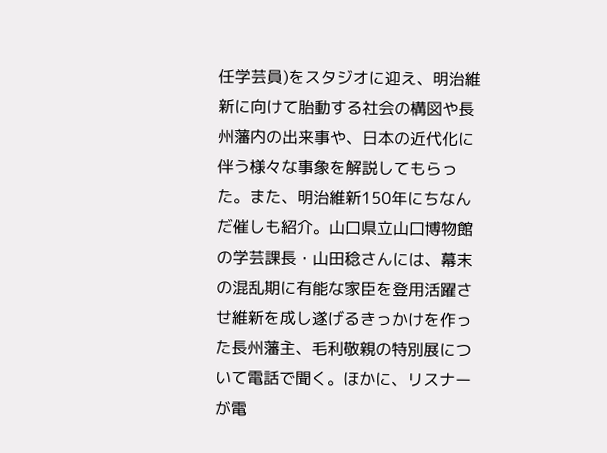任学芸員)をスタジオに迎え、明治維新に向けて胎動する社会の構図や長州藩内の出来事や、日本の近代化に伴う様々な事象を解説してもらった。また、明治維新150年にちなんだ催しも紹介。山口県立山口博物館の学芸課長・山田稔さんには、幕末の混乱期に有能な家臣を登用活躍させ維新を成し遂げるきっかけを作った長州藩主、毛利敬親の特別展について電話で聞く。ほかに、リスナーが電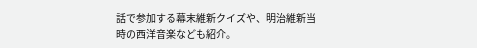話で参加する幕末維新クイズや、明治維新当時の西洋音楽なども紹介。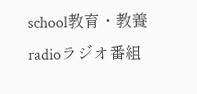school教育・教養radioラジオ番組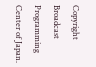Copyright Broadcast Programming Center of Japan.